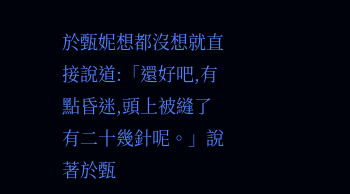於甄妮想都沒想就直接說道:「還好吧,有點昏迷,頭上被縫了有二十幾針呢。」說著於甄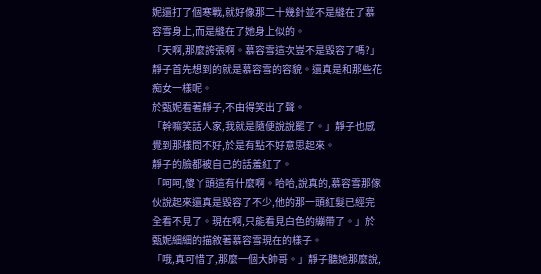妮還打了個寒戰,就好像那二十幾針並不是縫在了慕容雪身上,而是縫在了她身上似的。
「天啊,那麼誇張啊。慕容雪這次豈不是毀容了嗎?」靜子首先想到的就是慕容雪的容貌。還真是和那些花痴女一樣呢。
於甄妮看著靜子,不由得笑出了聲。
「幹嘛笑話人家,我就是隨便說說罷了。」靜子也感覺到那樣問不好,於是有點不好意思起來。
靜子的臉都被自己的話羞紅了。
「呵呵,傻丫頭這有什麼啊。哈哈,說真的,慕容雪那傢伙說起來還真是毀容了不少,他的那一頭紅髮已經完全看不見了。現在啊,只能看見白色的繃帶了。」於甄妮細細的描敘著慕容雪現在的樣子。
「哦,真可惜了,那麼一個大帥哥。」靜子聽她那麼說,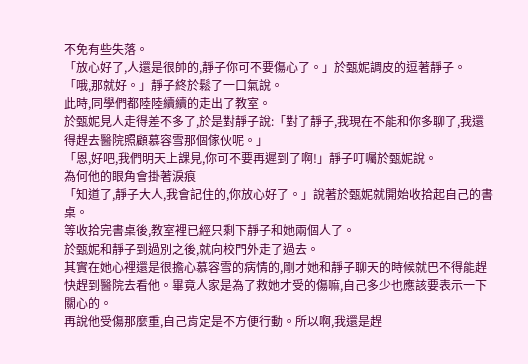不免有些失落。
「放心好了,人還是很帥的,靜子你可不要傷心了。」於甄妮調皮的逗著靜子。
「哦,那就好。」靜子終於鬆了一口氣說。
此時,同學們都陸陸續續的走出了教室。
於甄妮見人走得差不多了,於是對靜子說:「對了靜子,我現在不能和你多聊了,我還得趕去醫院照顧慕容雪那個傢伙呢。」
「恩,好吧,我們明天上課見,你可不要再遲到了啊!」靜子叮囑於甄妮說。
為何他的眼角會掛著淚痕
「知道了,靜子大人,我會記住的,你放心好了。」說著於甄妮就開始收拾起自己的書桌。
等收拾完書桌後,教室裡已經只剩下靜子和她兩個人了。
於甄妮和靜子到過別之後,就向校門外走了過去。
其實在她心裡還是很擔心慕容雪的病情的,剛才她和靜子聊天的時候就巴不得能趕快趕到醫院去看他。畢竟人家是為了救她才受的傷嘛,自己多少也應該要表示一下關心的。
再說他受傷那麼重,自己肯定是不方便行動。所以啊,我還是趕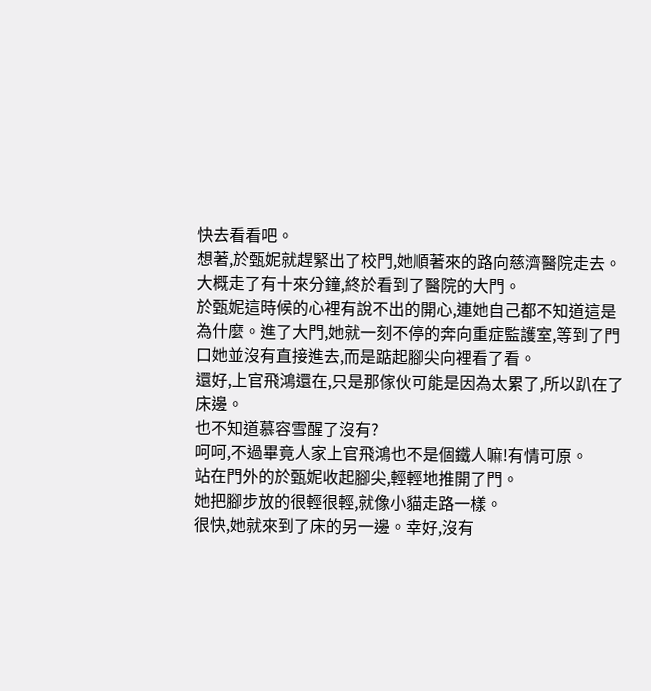快去看看吧。
想著,於甄妮就趕緊出了校門,她順著來的路向慈濟醫院走去。
大概走了有十來分鐘,終於看到了醫院的大門。
於甄妮這時候的心裡有說不出的開心,連她自己都不知道這是為什麼。進了大門,她就一刻不停的奔向重症監護室,等到了門口她並沒有直接進去,而是踮起腳尖向裡看了看。
還好,上官飛鴻還在,只是那傢伙可能是因為太累了,所以趴在了床邊。
也不知道慕容雪醒了沒有?
呵呵,不過畢竟人家上官飛鴻也不是個鐵人嘛!有情可原。
站在門外的於甄妮收起腳尖,輕輕地推開了門。
她把腳步放的很輕很輕,就像小貓走路一樣。
很快,她就來到了床的另一邊。幸好,沒有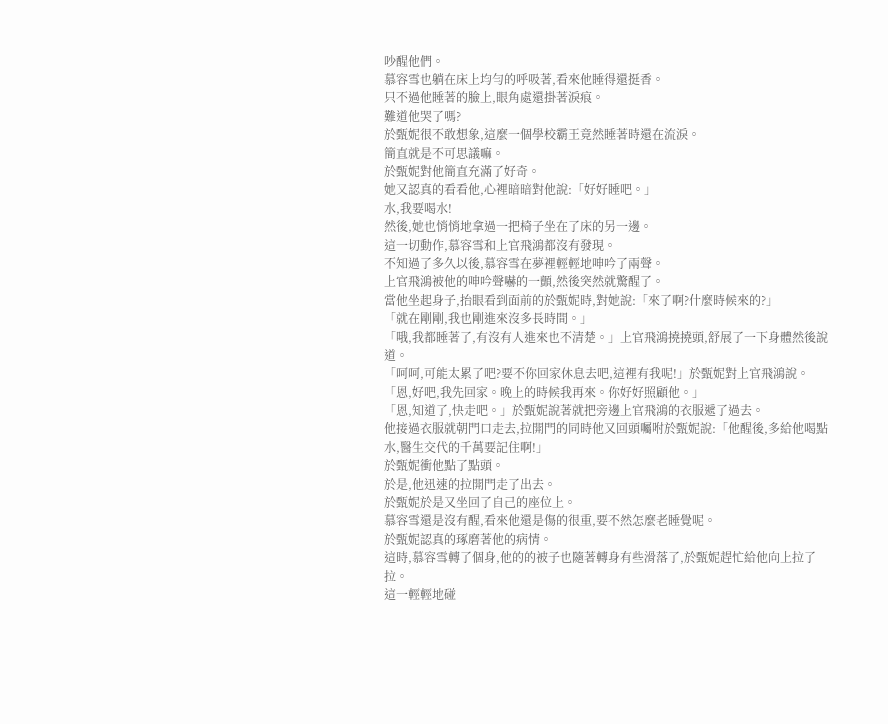吵醒他們。
慕容雪也躺在床上均勻的呼吸著,看來他睡得還挺香。
只不過他睡著的臉上,眼角處還掛著淚痕。
難道他哭了嗎?
於甄妮很不敢想象,這麼一個學校霸王竟然睡著時還在流淚。
簡直就是不可思議嘛。
於甄妮對他簡直充滿了好奇。
她又認真的看看他,心裡暗暗對他說:「好好睡吧。」
水,我要喝水!
然後,她也悄悄地拿過一把椅子坐在了床的另一邊。
這一切動作,慕容雪和上官飛鴻都沒有發現。
不知過了多久以後,慕容雪在夢裡輕輕地呻吟了兩聲。
上官飛鴻被他的呻吟聲嚇的一顫,然後突然就驚醒了。
當他坐起身子,抬眼看到面前的於甄妮時,對她說:「來了啊?什麼時候來的?」
「就在剛剛,我也剛進來沒多長時間。」
「哦,我都睡著了,有沒有人進來也不清楚。」上官飛鴻撓撓頭,舒展了一下身體然後說道。
「呵呵,可能太累了吧?要不你回家休息去吧,這裡有我呢!」於甄妮對上官飛鴻說。
「恩,好吧,我先回家。晚上的時候我再來。你好好照顧他。」
「恩,知道了,快走吧。」於甄妮說著就把旁邊上官飛鴻的衣服遞了過去。
他接過衣服就朝門口走去,拉開門的同時他又回頭囑咐於甄妮說:「他醒後,多給他喝點水,醫生交代的千萬要記住啊!」
於甄妮衝他點了點頭。
於是,他迅速的拉開門走了出去。
於甄妮於是又坐回了自己的座位上。
慕容雪還是沒有醒,看來他還是傷的很重,要不然怎麼老睡覺呢。
於甄妮認真的琢磨著他的病情。
這時,慕容雪轉了個身,他的的被子也隨著轉身有些滑落了,於甄妮趕忙給他向上拉了拉。
這一輕輕地碰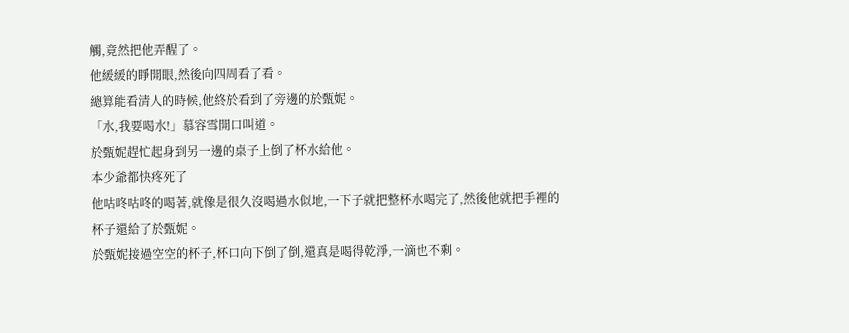觸,竟然把他弄醒了。
他緩緩的睜開眼,然後向四周看了看。
總算能看清人的時候,他終於看到了旁邊的於甄妮。
「水,我要喝水!」慕容雪開口叫道。
於甄妮趕忙起身到另一邊的桌子上倒了杯水給他。
本少爺都快疼死了
他咕咚咕咚的喝著,就像是很久沒喝過水似地,一下子就把整杯水喝完了,然後他就把手裡的杯子還給了於甄妮。
於甄妮接過空空的杯子,杯口向下倒了倒,還真是喝得乾淨,一滴也不剩。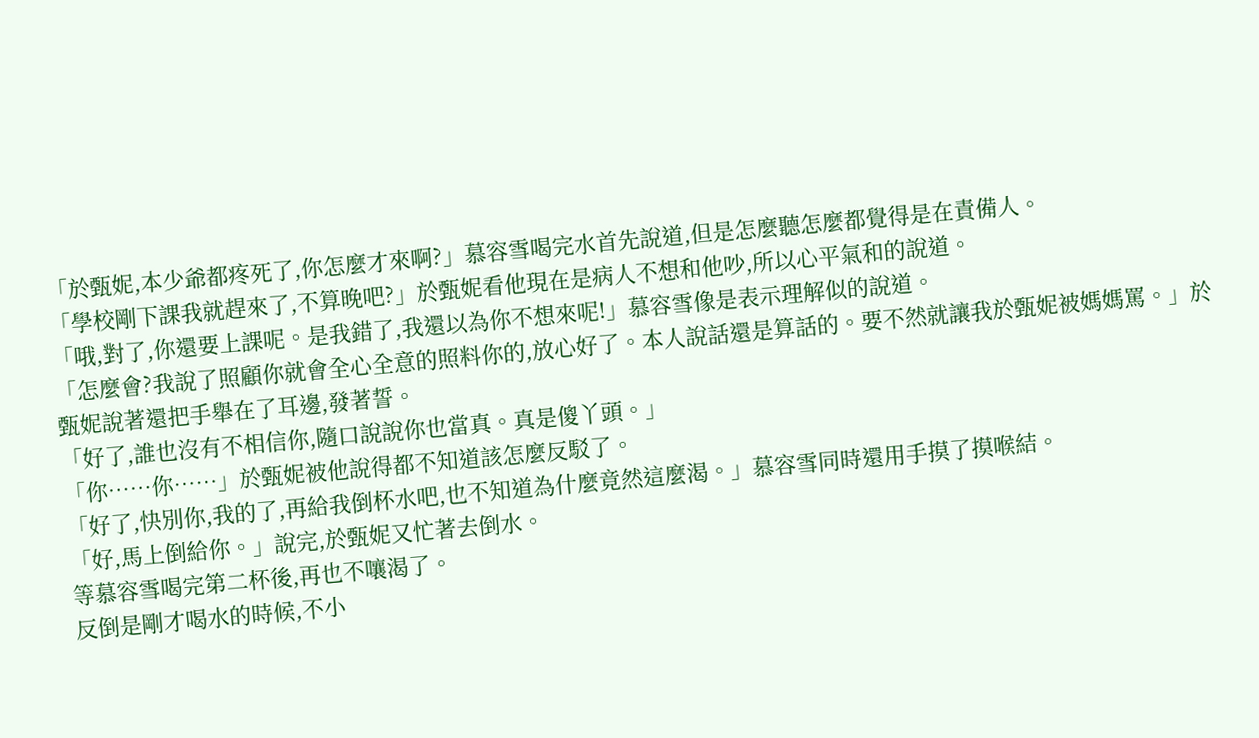「於甄妮,本少爺都疼死了,你怎麼才來啊?」慕容雪喝完水首先說道,但是怎麼聽怎麼都覺得是在責備人。
「學校剛下課我就趕來了,不算晚吧?」於甄妮看他現在是病人不想和他吵,所以心平氣和的說道。
「哦,對了,你還要上課呢。是我錯了,我還以為你不想來呢!」慕容雪像是表示理解似的說道。
「怎麼會?我說了照顧你就會全心全意的照料你的,放心好了。本人說話還是算話的。要不然就讓我於甄妮被媽媽罵。」於甄妮說著還把手舉在了耳邊,發著誓。
「好了,誰也沒有不相信你,隨口說說你也當真。真是傻丫頭。」
「你……你……」於甄妮被他說得都不知道該怎麼反駁了。
「好了,快別你,我的了,再給我倒杯水吧,也不知道為什麼竟然這麼渴。」慕容雪同時還用手摸了摸喉結。
「好,馬上倒給你。」說完,於甄妮又忙著去倒水。
等慕容雪喝完第二杯後,再也不嚷渴了。
反倒是剛才喝水的時候,不小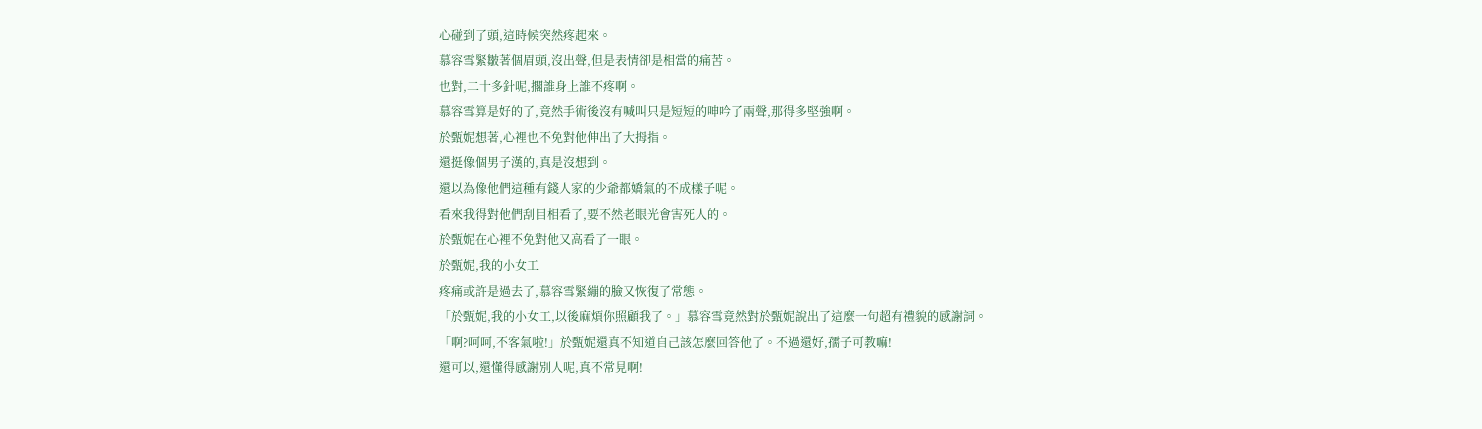心碰到了頭,這時候突然疼起來。
慕容雪緊皺著個眉頭,沒出聲,但是表情卻是相當的痛苦。
也對,二十多針呢,擱誰身上誰不疼啊。
慕容雪算是好的了,竟然手術後沒有喊叫只是短短的呻吟了兩聲,那得多堅強啊。
於甄妮想著,心裡也不免對他伸出了大拇指。
還挺像個男子漢的,真是沒想到。
還以為像他們這種有錢人家的少爺都嬌氣的不成樣子呢。
看來我得對他們刮目相看了,要不然老眼光會害死人的。
於甄妮在心裡不免對他又高看了一眼。
於甄妮,我的小女工
疼痛或許是過去了,慕容雪緊繃的臉又恢復了常態。
「於甄妮,我的小女工,以後麻煩你照顧我了。」慕容雪竟然對於甄妮說出了這麼一句超有禮貌的感謝詞。
「啊?呵呵,不客氣啦!」於甄妮還真不知道自己該怎麼回答他了。不過還好,孺子可教嘛!
還可以,還懂得感謝別人呢,真不常見啊!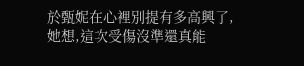於甄妮在心裡別提有多高興了,她想,這次受傷沒準還真能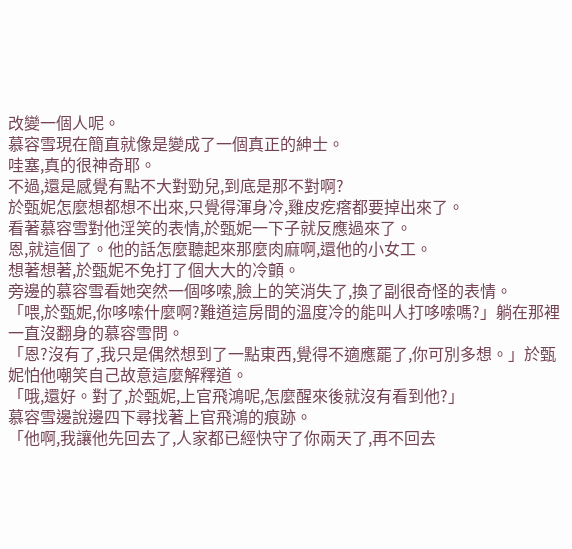改變一個人呢。
慕容雪現在簡直就像是變成了一個真正的紳士。
哇塞,真的很神奇耶。
不過,還是感覺有點不大對勁兒,到底是那不對啊?
於甄妮怎麼想都想不出來,只覺得渾身冷,雞皮疙瘩都要掉出來了。
看著慕容雪對他淫笑的表情,於甄妮一下子就反應過來了。
恩,就這個了。他的話怎麼聽起來那麼肉麻啊,還他的小女工。
想著想著,於甄妮不免打了個大大的冷顫。
旁邊的慕容雪看她突然一個哆嗦,臉上的笑消失了,換了副很奇怪的表情。
「喂,於甄妮,你哆嗦什麼啊?難道這房間的溫度冷的能叫人打哆嗦嗎?」躺在那裡一直沒翻身的慕容雪問。
「恩?沒有了,我只是偶然想到了一點東西,覺得不適應罷了,你可別多想。」於甄妮怕他嘲笑自己故意這麼解釋道。
「哦,還好。對了,於甄妮,上官飛鴻呢,怎麼醒來後就沒有看到他?」
慕容雪邊說邊四下尋找著上官飛鴻的痕跡。
「他啊,我讓他先回去了,人家都已經快守了你兩天了,再不回去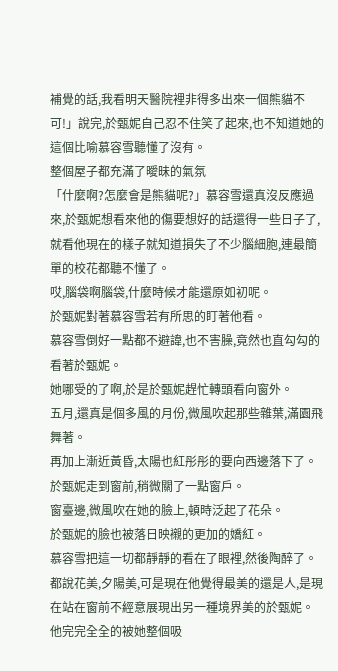補覺的話,我看明天醫院裡非得多出來一個熊貓不可!」說完,於甄妮自己忍不住笑了起來,也不知道她的這個比喻慕容雪聽懂了沒有。
整個屋子都充滿了曖昧的氣氛
「什麼啊?怎麼會是熊貓呢?」慕容雪還真沒反應過來,於甄妮想看來他的傷要想好的話還得一些日子了,就看他現在的樣子就知道損失了不少腦細胞,連最簡單的校花都聽不懂了。
哎,腦袋啊腦袋,什麼時候才能還原如初呢。
於甄妮對著慕容雪若有所思的盯著他看。
慕容雪倒好一點都不避諱,也不害臊,竟然也直勾勾的看著於甄妮。
她哪受的了啊,於是於甄妮趕忙轉頭看向窗外。
五月,還真是個多風的月份,微風吹起那些雜葉,滿園飛舞著。
再加上漸近黃昏,太陽也紅彤彤的要向西邊落下了。
於甄妮走到窗前,稍微關了一點窗戶。
窗臺邊,微風吹在她的臉上,頓時泛起了花朵。
於甄妮的臉也被落日映襯的更加的嬌紅。
慕容雪把這一切都靜靜的看在了眼裡,然後陶醉了。
都說花美,夕陽美,可是現在他覺得最美的還是人,是現在站在窗前不經意展現出另一種境界美的於甄妮。
他完完全全的被她整個吸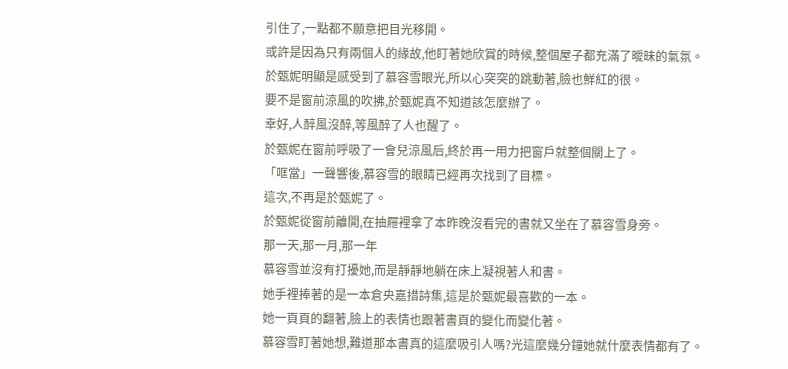引住了,一點都不願意把目光移開。
或許是因為只有兩個人的緣故,他盯著她欣賞的時候,整個屋子都充滿了曖昧的氣氛。
於甄妮明顯是感受到了慕容雪眼光,所以心突突的跳動著,臉也鮮紅的很。
要不是窗前涼風的吹拂,於甄妮真不知道該怎麼辦了。
幸好,人醉風沒醉,等風醉了人也醒了。
於甄妮在窗前呼吸了一會兒涼風后,終於再一用力把窗戶就整個關上了。
「哐當」一聲響後,慕容雪的眼睛已經再次找到了目標。
這次,不再是於甄妮了。
於甄妮從窗前離開,在抽屜裡拿了本昨晚沒看完的書就又坐在了慕容雪身旁。
那一天,那一月,那一年
慕容雪並沒有打擾她,而是靜靜地躺在床上凝視著人和書。
她手裡捧著的是一本倉央嘉措詩集,這是於甄妮最喜歡的一本。
她一頁頁的翻著,臉上的表情也跟著書頁的變化而變化著。
慕容雪盯著她想,難道那本書真的這麼吸引人嗎?光這麼幾分鐘她就什麼表情都有了。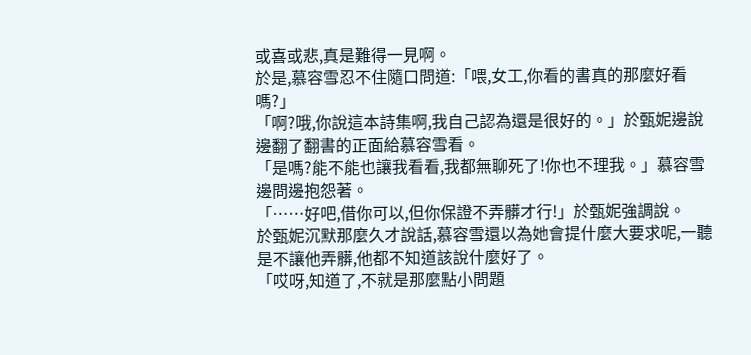或喜或悲,真是難得一見啊。
於是,慕容雪忍不住隨口問道:「喂,女工,你看的書真的那麼好看嗎?」
「啊?哦,你說這本詩集啊,我自己認為還是很好的。」於甄妮邊說邊翻了翻書的正面給慕容雪看。
「是嗎?能不能也讓我看看,我都無聊死了!你也不理我。」慕容雪邊問邊抱怨著。
「……好吧,借你可以,但你保證不弄髒才行!」於甄妮強調說。
於甄妮沉默那麼久才說話,慕容雪還以為她會提什麼大要求呢,一聽是不讓他弄髒,他都不知道該說什麼好了。
「哎呀,知道了,不就是那麼點小問題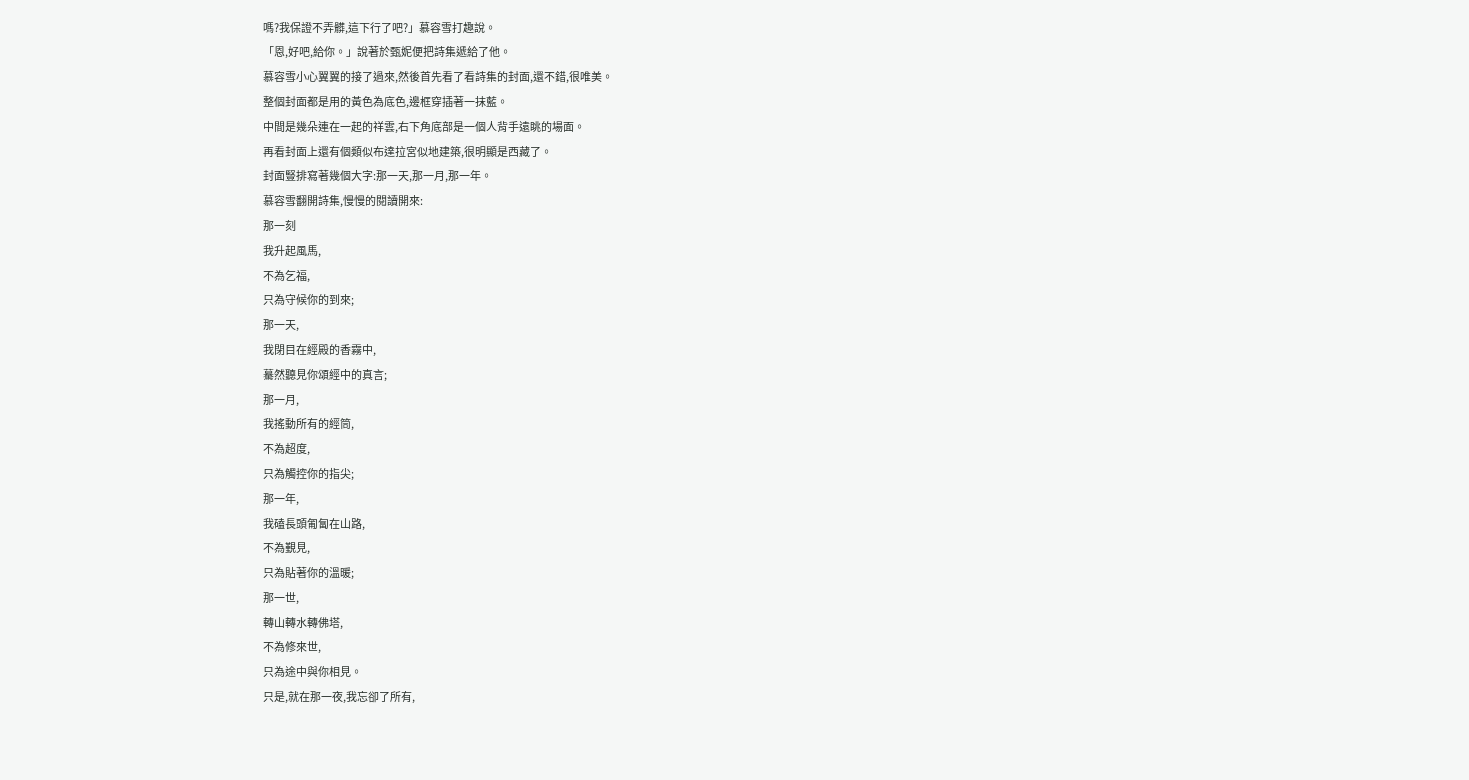嗎?我保證不弄髒,這下行了吧?」慕容雪打趣說。
「恩,好吧,給你。」說著於甄妮便把詩集遞給了他。
慕容雪小心翼翼的接了過來,然後首先看了看詩集的封面,還不錯,很唯美。
整個封面都是用的黃色為底色,邊框穿插著一抹藍。
中間是幾朵連在一起的祥雲,右下角底部是一個人背手遠眺的場面。
再看封面上還有個類似布達拉宮似地建築,很明顯是西藏了。
封面豎排寫著幾個大字:那一天,那一月,那一年。
慕容雪翻開詩集,慢慢的閱讀開來:
那一刻
我升起風馬,
不為乞福,
只為守候你的到來;
那一天,
我閉目在經殿的香霧中,
驀然聽見你頌經中的真言;
那一月,
我搖動所有的經筒,
不為超度,
只為觸控你的指尖;
那一年,
我磕長頭匍匐在山路,
不為覲見,
只為貼著你的溫暖;
那一世,
轉山轉水轉佛塔,
不為修來世,
只為途中與你相見。
只是,就在那一夜,我忘卻了所有,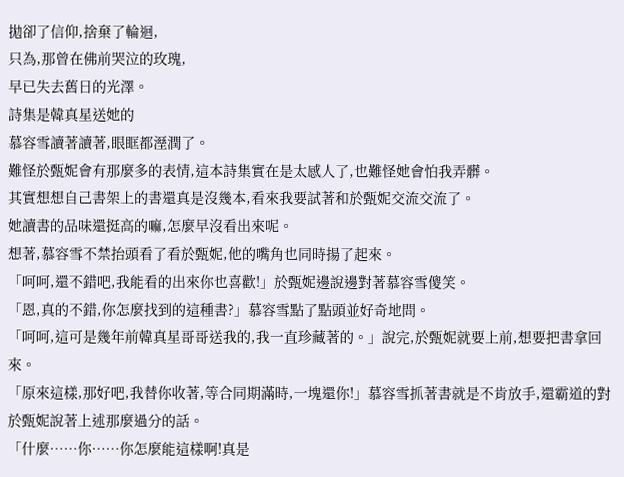拋卻了信仰,捨棄了輪迴,
只為,那曾在佛前哭泣的玫瑰,
早已失去舊日的光澤。
詩集是韓真星送她的
慕容雪讀著讀著,眼眶都溼潤了。
難怪於甄妮會有那麼多的表情,這本詩集實在是太感人了,也難怪她會怕我弄髒。
其實想想自己書架上的書還真是沒幾本,看來我要試著和於甄妮交流交流了。
她讀書的品味還挺高的嘛,怎麼早沒看出來呢。
想著,慕容雪不禁抬頭看了看於甄妮,他的嘴角也同時揚了起來。
「呵呵,還不錯吧,我能看的出來你也喜歡!」於甄妮邊說邊對著慕容雪傻笑。
「恩,真的不錯,你怎麼找到的這種書?」慕容雪點了點頭並好奇地問。
「呵呵,這可是幾年前韓真星哥哥送我的,我一直珍藏著的。」說完,於甄妮就要上前,想要把書拿回來。
「原來這樣,那好吧,我替你收著,等合同期滿時,一塊還你!」慕容雪抓著書就是不肯放手,還霸道的對於甄妮說著上述那麼過分的話。
「什麼……你……你怎麼能這樣啊!真是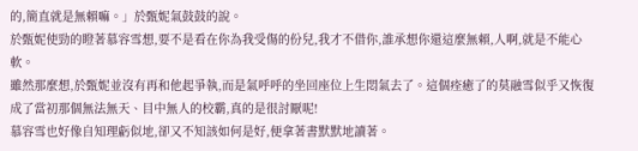的,簡直就是無賴嘛。」於甄妮氣鼓鼓的說。
於甄妮使勁的瞪著慕容雪想,要不是看在你為我受傷的份兒,我才不借你,誰承想你還這麼無賴,人啊,就是不能心軟。
雖然那麼想,於甄妮並沒有再和他起爭執,而是氣呼呼的坐回座位上生悶氣去了。這個痊癒了的莫融雪似乎又恢復成了當初那個無法無天、目中無人的校霸,真的是很討厭呢!
慕容雪也好像自知理虧似地,卻又不知該如何是好,便拿著書默默地讀著。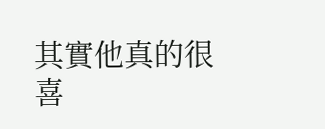其實他真的很喜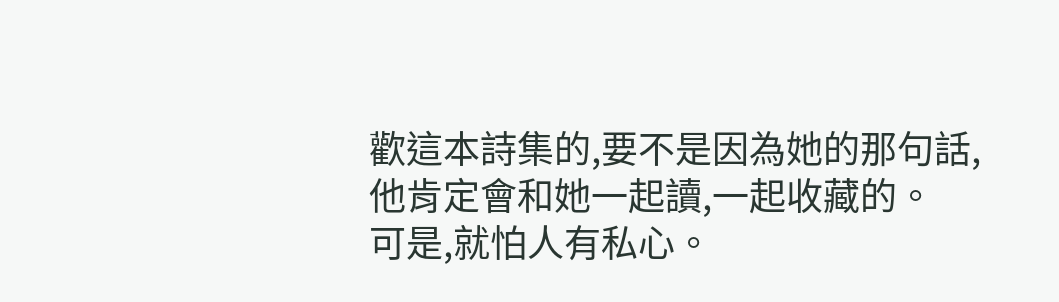歡這本詩集的,要不是因為她的那句話,他肯定會和她一起讀,一起收藏的。
可是,就怕人有私心。